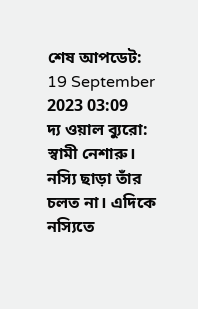শেষ আপডেট: 19 September 2023 03:09
দ্য ওয়াল ব্যুরো: স্বামী নেশারু। নস্যি ছাড়া তাঁর চলত না। এদিকে নস্যিতে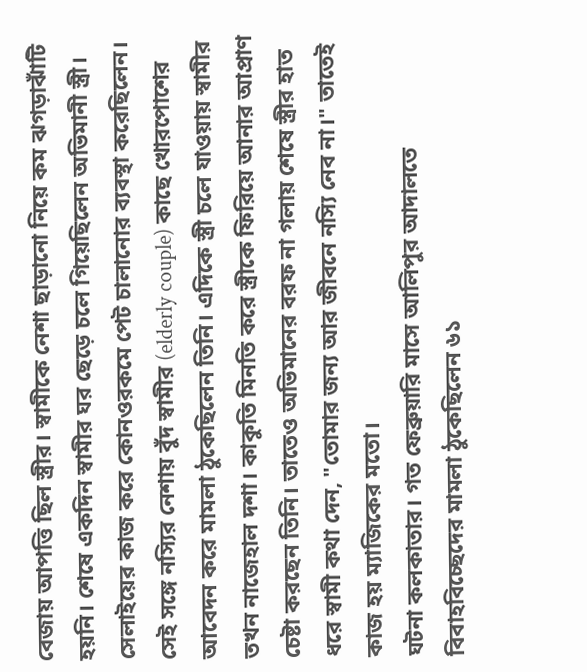বেজায় আপত্তি ছিল স্ত্রীর। স্বামীকে নেশা ছাড়ানো নিয়ে কম ঝগড়াঝাঁটি হয়নি। শেষে একদিন স্বামীর ঘর ছেড়ে চলে গিয়েছিলেন অভিমানী স্ত্রী। সেলাইয়ের কাজ করে কোনওরকমে পেট চালানোর ব্যবস্থা করেছিলেন। সেই সঙ্গে নস্যির নেশায় বুঁদ স্বামীর (elderly couple) কাছে খোরপোশের আবেদন করে মামলা ঠুকেছিলেন তিনি। এদিকে স্ত্রী চলে যাওয়ায় স্বামীর তখন নাজেহাল দশা। কাকুতি মিনতি করে স্ত্রীকে ফিরিয়ে আনার আপ্রাণ চেষ্টা করছেন তিনি। তাতেও অভিমানের বরফ না গলায় শেষে স্ত্রীর হাত ধরে স্বামী কথা দেন, "তোমার জন্য আর জীবনে নস্যি নেব না।" তাতেই কাজ হয় ম্যাজিকের মতো।
ঘটনা কলকাতার। গত ফেব্রুয়ারি মাসে আলিপুর আদালতে বিবাহবিচ্ছেদের মামলা ঠুকেছিলেন ৬১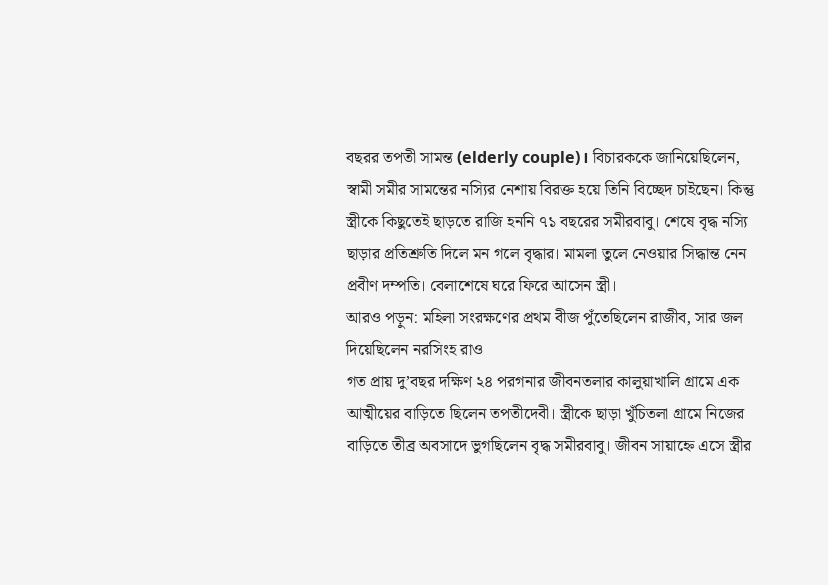বছরর তপতী সামন্ত (elderly couple)। বিচারককে জানিয়েছিলেন, স্বামী সমীর সামন্তের নস্যির নেশায় বিরক্ত হয়ে তিনি বিচ্ছেদ চাইছেন। কিন্তু স্ত্রীকে কিছুতেই ছাড়তে রাজি হননি ৭১ বছরের সমীরবাবু। শেষে বৃদ্ধ নস্যি ছাড়ার প্রতিশ্রুতি দিলে মন গলে বৃদ্ধার। মামলা তুলে নেওয়ার সিদ্ধান্ত নেন প্রবীণ দম্পতি। বেলাশেষে ঘরে ফিরে আসেন স্ত্রী।
আরও পড়ুন: মহিলা সংরক্ষণের প্রথম বীজ পুঁতেছিলেন রাজীব, সার জল দিয়েছিলেন নরসিংহ রাও
গত প্রায় দু’বছর দক্ষিণ ২৪ পরগনার জীবনতলার কালুয়াখালি গ্রামে এক আত্মীয়ের বাড়িতে ছিলেন তপতীদেবী। স্ত্রীকে ছাড়া খুঁচিতলা গ্রামে নিজের বাড়িতে তীব্র অবসাদে ভুগছিলেন বৃদ্ধ সমীরবাবু। জীবন সায়াহ্নে এসে স্ত্রীর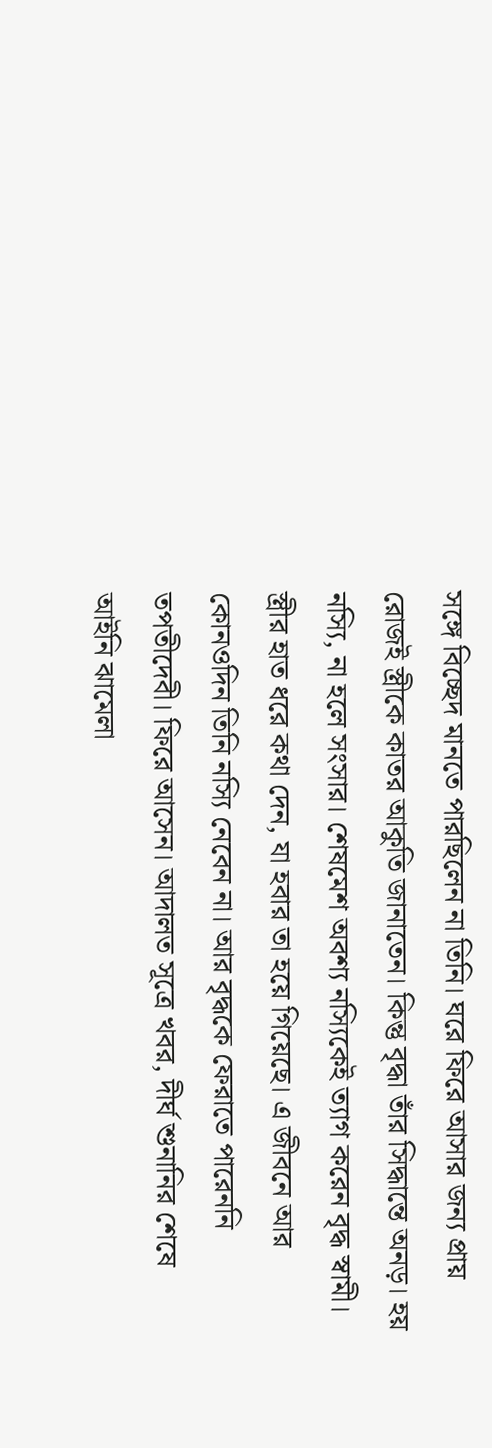সঙ্গে বিচ্ছেদ মানতে পারছিলেন না তিনি। ঘরে ফিরে আসার জন্য প্রায় রোজই স্ত্রীকে কাতর আকুতি জানাতেন। কিন্তু বৃদ্ধা তাঁর সিদ্ধান্তে অনড়। হয় নস্যি, না হলে সংসার। শেষমেশ অবশ্য নস্যিকেই ত্যাগ করেন বৃদ্ধ স্বামী। স্ত্রীর হাত ধরে কথা দেন, যা হবার তা হয়ে গিয়েছে। এ জীবনে আর কোনওদিন তিনি নস্যি নেবেন না। আর বৃদ্ধকে ফেরাতে পারেননি তপতীদেবী। ফিরে আসেন। আদালত সূত্রে খবর, দীর্ঘ শুনানির শেষে আইনি ঝামেলা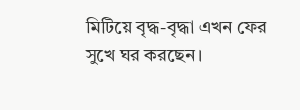মিটিয়ে বৃদ্ধ-বৃদ্ধা এখন ফের সুখে ঘর করছেন।